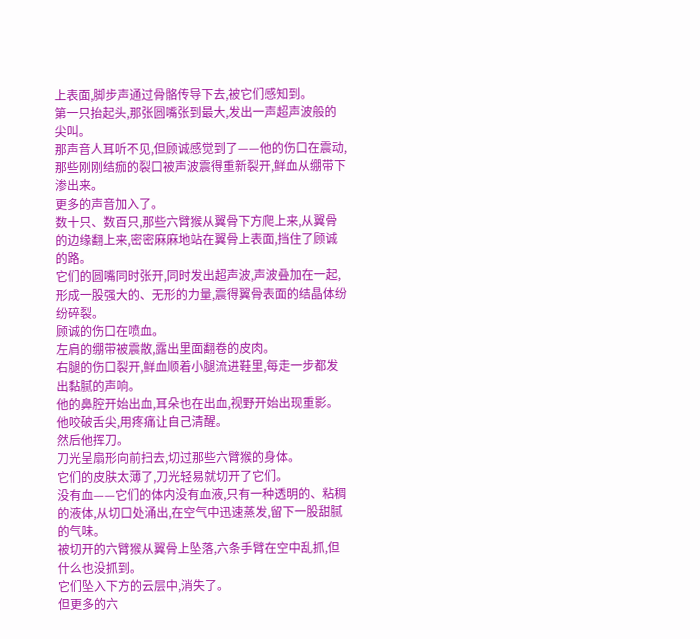上表面,脚步声通过骨骼传导下去,被它们感知到。
第一只抬起头,那张圆嘴张到最大,发出一声超声波般的尖叫。
那声音人耳听不见,但顾诚感觉到了——他的伤口在震动,那些刚刚结痂的裂口被声波震得重新裂开,鲜血从绷带下渗出来。
更多的声音加入了。
数十只、数百只,那些六臂猴从翼骨下方爬上来,从翼骨的边缘翻上来,密密麻麻地站在翼骨上表面,挡住了顾诚的路。
它们的圆嘴同时张开,同时发出超声波,声波叠加在一起,形成一股强大的、无形的力量,震得翼骨表面的结晶体纷纷碎裂。
顾诚的伤口在喷血。
左肩的绷带被震散,露出里面翻卷的皮肉。
右腿的伤口裂开,鲜血顺着小腿流进鞋里,每走一步都发出黏腻的声响。
他的鼻腔开始出血,耳朵也在出血,视野开始出现重影。
他咬破舌尖,用疼痛让自己清醒。
然后他挥刀。
刀光呈扇形向前扫去,切过那些六臂猴的身体。
它们的皮肤太薄了,刀光轻易就切开了它们。
没有血——它们的体内没有血液,只有一种透明的、粘稠的液体,从切口处涌出,在空气中迅速蒸发,留下一股甜腻的气味。
被切开的六臂猴从翼骨上坠落,六条手臂在空中乱抓,但什么也没抓到。
它们坠入下方的云层中,消失了。
但更多的六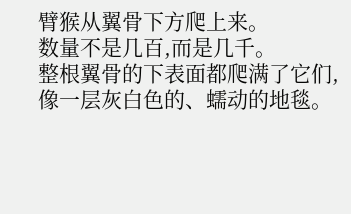臂猴从翼骨下方爬上来。
数量不是几百,而是几千。
整根翼骨的下表面都爬满了它们,像一层灰白色的、蠕动的地毯。